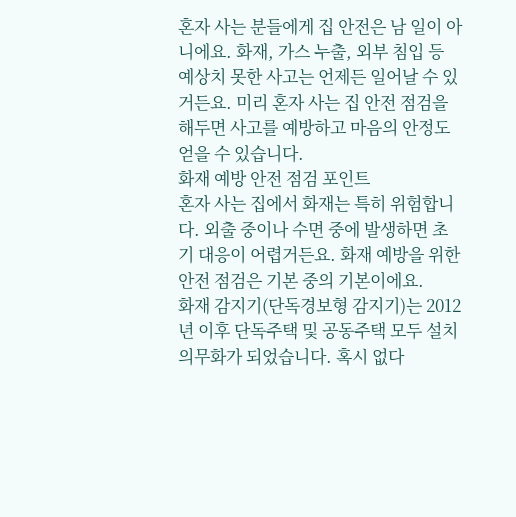혼자 사는 분들에게 집 안전은 남 일이 아니에요. 화재, 가스 누출, 외부 침입 등 예상치 못한 사고는 언제든 일어날 수 있거든요. 미리 혼자 사는 집 안전 점검을 해두면 사고를 예방하고 마음의 안정도 얻을 수 있습니다.
화재 예방 안전 점검 포인트
혼자 사는 집에서 화재는 특히 위험합니다. 외출 중이나 수면 중에 발생하면 초기 대응이 어렵거든요. 화재 예방을 위한 안전 점검은 기본 중의 기본이에요.
화재 감지기(단독경보형 감지기)는 2012년 이후 단독주택 및 공동주택 모두 설치 의무화가 되었습니다. 혹시 없다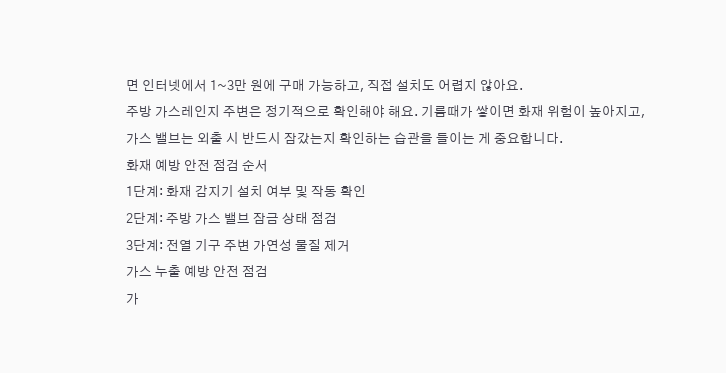면 인터넷에서 1~3만 원에 구매 가능하고, 직접 설치도 어렵지 않아요.
주방 가스레인지 주변은 정기적으로 확인해야 해요. 기름때가 쌓이면 화재 위험이 높아지고, 가스 밸브는 외출 시 반드시 잠갔는지 확인하는 습관을 들이는 게 중요합니다.
화재 예방 안전 점검 순서
1단계: 화재 감지기 설치 여부 및 작동 확인
2단계: 주방 가스 밸브 잠금 상태 점검
3단계: 전열 기구 주변 가연성 물질 제거
가스 누출 예방 안전 점검
가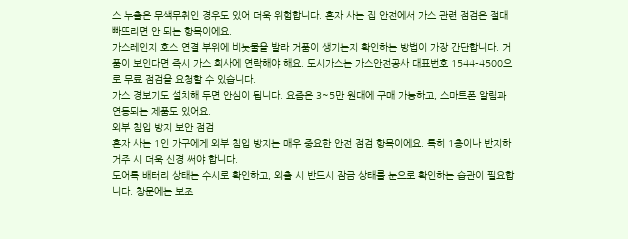스 누출은 무색무취인 경우도 있어 더욱 위험합니다. 혼자 사는 집 안전에서 가스 관련 점검은 절대 빠뜨리면 안 되는 항목이에요.
가스레인지 호스 연결 부위에 비눗물을 발라 거품이 생기는지 확인하는 방법이 가장 간단합니다. 거품이 보인다면 즉시 가스 회사에 연락해야 해요. 도시가스는 가스안전공사 대표번호 1544-4500으로 무료 점검을 요청할 수 있습니다.
가스 경보기도 설치해 두면 안심이 됩니다. 요즘은 3~5만 원대에 구매 가능하고, 스마트폰 알림과 연동되는 제품도 있어요.
외부 침입 방지 보안 점검
혼자 사는 1인 가구에게 외부 침입 방지는 매우 중요한 안전 점검 항목이에요. 특히 1층이나 반지하 거주 시 더욱 신경 써야 합니다.
도어록 배터리 상태는 수시로 확인하고, 외출 시 반드시 잠금 상태를 눈으로 확인하는 습관이 필요합니다. 창문에는 보조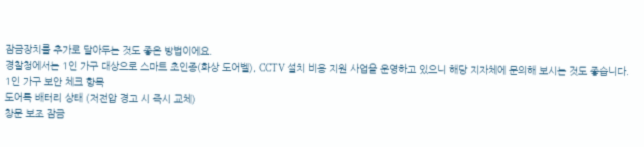잠금장치를 추가로 달아두는 것도 좋은 방법이에요.
경찰청에서는 1인 가구 대상으로 스마트 초인종(화상 도어벨), CCTV 설치 비용 지원 사업을 운영하고 있으니 해당 지자체에 문의해 보시는 것도 좋습니다.
1인 가구 보안 체크 항목
도어록 배터리 상태 (저전압 경고 시 즉시 교체)
창문 보조 잠금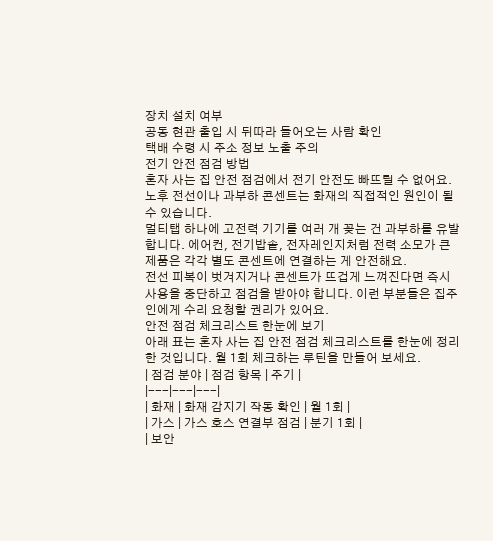장치 설치 여부
공동 현관 출입 시 뒤따라 들어오는 사람 확인
택배 수령 시 주소 정보 노출 주의
전기 안전 점검 방법
혼자 사는 집 안전 점검에서 전기 안전도 빠뜨릴 수 없어요. 노후 전선이나 과부하 콘센트는 화재의 직접적인 원인이 될 수 있습니다.
멀티탭 하나에 고전력 기기를 여러 개 꽂는 건 과부하를 유발합니다. 에어컨, 전기밥솥, 전자레인지처럼 전력 소모가 큰 제품은 각각 별도 콘센트에 연결하는 게 안전해요.
전선 피복이 벗겨지거나 콘센트가 뜨겁게 느껴진다면 즉시 사용을 중단하고 점검을 받아야 합니다. 이런 부분들은 집주인에게 수리 요청할 권리가 있어요.
안전 점검 체크리스트 한눈에 보기
아래 표는 혼자 사는 집 안전 점검 체크리스트를 한눈에 정리한 것입니다. 월 1회 체크하는 루틴을 만들어 보세요.
| 점검 분야 | 점검 항목 | 주기 |
|---|---|---|
| 화재 | 화재 감지기 작동 확인 | 월 1회 |
| 가스 | 가스 호스 연결부 점검 | 분기 1회 |
| 보안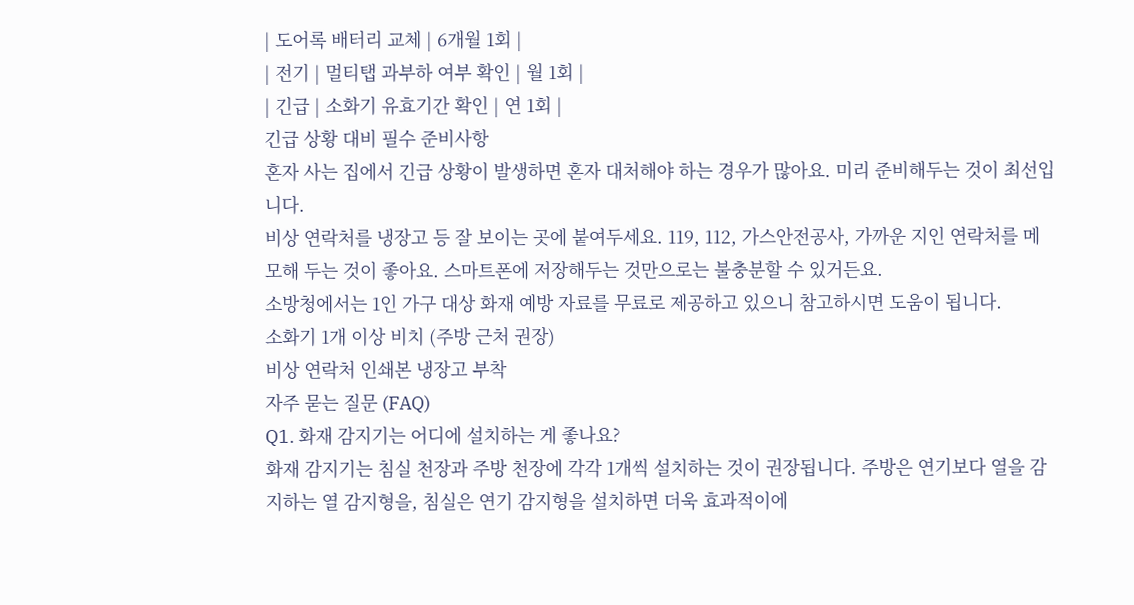| 도어록 배터리 교체 | 6개월 1회 |
| 전기 | 멀티탭 과부하 여부 확인 | 월 1회 |
| 긴급 | 소화기 유효기간 확인 | 연 1회 |
긴급 상황 대비 필수 준비사항
혼자 사는 집에서 긴급 상황이 발생하면 혼자 대처해야 하는 경우가 많아요. 미리 준비해두는 것이 최선입니다.
비상 연락처를 냉장고 등 잘 보이는 곳에 붙여두세요. 119, 112, 가스안전공사, 가까운 지인 연락처를 메모해 두는 것이 좋아요. 스마트폰에 저장해두는 것만으로는 불충분할 수 있거든요.
소방청에서는 1인 가구 대상 화재 예방 자료를 무료로 제공하고 있으니 참고하시면 도움이 됩니다.
소화기 1개 이상 비치 (주방 근처 권장)
비상 연락처 인쇄본 냉장고 부착
자주 묻는 질문 (FAQ)
Q1. 화재 감지기는 어디에 설치하는 게 좋나요?
화재 감지기는 침실 천장과 주방 천장에 각각 1개씩 설치하는 것이 권장됩니다. 주방은 연기보다 열을 감지하는 열 감지형을, 침실은 연기 감지형을 설치하면 더욱 효과적이에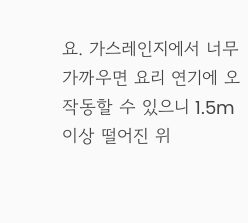요. 가스레인지에서 너무 가까우면 요리 연기에 오작동할 수 있으니 1.5m 이상 떨어진 위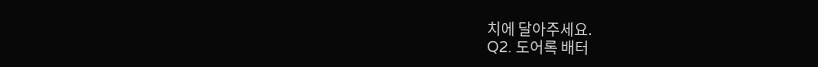치에 달아주세요.
Q2. 도어록 배터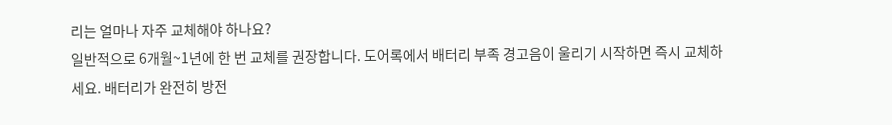리는 얼마나 자주 교체해야 하나요?
일반적으로 6개월~1년에 한 번 교체를 권장합니다. 도어록에서 배터리 부족 경고음이 울리기 시작하면 즉시 교체하세요. 배터리가 완전히 방전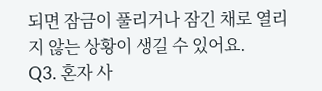되면 잠금이 풀리거나 잠긴 채로 열리지 않는 상황이 생길 수 있어요.
Q3. 혼자 사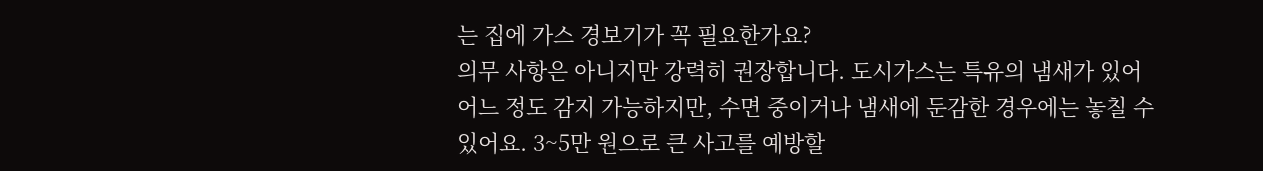는 집에 가스 경보기가 꼭 필요한가요?
의무 사항은 아니지만 강력히 권장합니다. 도시가스는 특유의 냄새가 있어 어느 정도 감지 가능하지만, 수면 중이거나 냄새에 둔감한 경우에는 놓칠 수 있어요. 3~5만 원으로 큰 사고를 예방할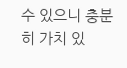수 있으니 충분히 가치 있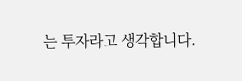는 투자라고 생각합니다.